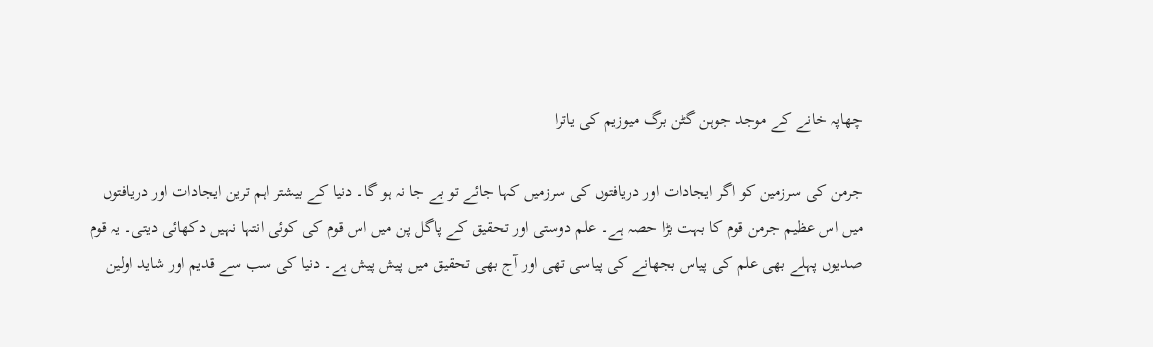چھاپہ خانے کے موجد جوہن گٹن برگ میوزیم کی یاترا

جرمن کی سرزمین کو اگر ایجادات اور دریافتوں کی سرزمیں کہا جائے تو بے جا نہ ہو گا۔ دنیا کے بیشتر اہم ترین ایجادات اور دریافتوں میں اس عظیم جرمن قوم کا بہت بڑا حصہ ہے۔ علم دوستی اور تحقیق کے پاگل پن میں اس قوم کی کوئی انتہا نہیں دکھائی دیتی۔ یہ قوم صدیوں پہلے بھی علم کی پیاس بجھانے کی پیاسی تھی اور آج بھی تحقیق میں پیش پیش ہے۔ دنیا کی سب سے قدیم اور شاید اولین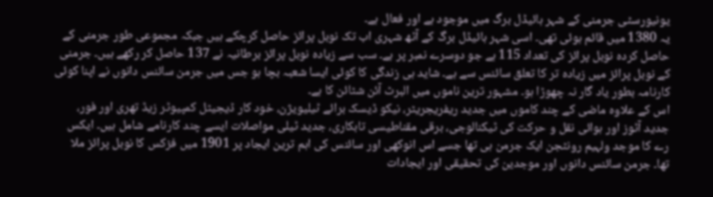یونیورسٹی جرمنی کے شہر ہائیڈل برگ میں موجود ہے اور فعال ہے۔
یہ 1380 میں قائم ہوئی تھی۔ اسی شہر ہائیڈل برگ کے آٹھ شہری اب تک نوبل پرائز حاصل کرچکے ہیں جبکہ مجموعی طور جرمنی کے حاصل کردہ نوبل پرائز کی تعداد 115 ہے جو دوسرے نمبر پر ہے۔ سب سے زیادہ نوبل پرائز برطانیہ نے 137 حاصل کر رکھے ہیں۔ جرمنی کے نوبل پرائز میں زیادہ تر کا تعلق سائنس سے ہے۔ شاید ہی زندگی کا کوئی ایسا شعبہ بچا ہو جس میں جرمن سائنس دانوں نے اپنا کوئی کارنامہ بطور یاد گار نہ چھوڑا ہو۔ مشہور ترین ناموں میں البرٹ آئن شٹائن کا ہے۔
اس کے علاوہ ماضی کے چند کاموں میں جدید ریفریجریٹر، نیکو ڈیسک برائے ٹیلیویژن، خود کار ڈیجیٹل کمپیوٹر زیڈ تھری اور فور، جدید آٹوز اور ہوائی نقل و حرکت کی ٹیکنالوجی، برقی مقناطیسی تابکاری، جدید ٹیلی مواصلات ایسے چند کارنامے شامل ہیں۔ ایکس رے کا موجد ولہیم رونٹجن ایک جرمن ہی تھا جسے اس انوکھی اور سائنس کی اہم ترین ایجاد پر 1901 میں فزکس کا نوبل پرائز ملا تھا۔ جرمن سائنس دانوں اور موجدین کی تحقیقی اور ایجادات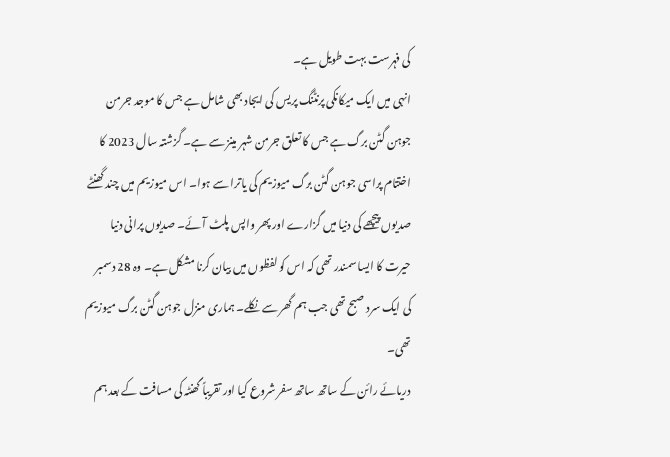کی فہرست بہت طویل ہے۔
انہی میں ایک میکانکی پرنٹنگ پریس کی ایجاد بھی شامل ہے جس کا موجد جرمن جوہن گٹن برگ ہے جس کا تعلق جرمن شہر مینز سے ہے۔ گزشتہ سال 2023 کا اختتام پراسی جوہن گٹن برگ میوزیم کی یاترا سے ہوا۔ اس میوزیم میں چند گھنٹے صدیوں پیچھے کی دنیا میں گزارے اور پھر واپس پلٹ آئے۔ صدیوں پرانی دنیا حیرت کا ایسا سمندر تھی کہ اس کو لفظوں میں بیان کرنا مشکل ہے۔ وہ 28 دسمبر کی ایک سرد صبح تھی جب ہم گھر سے نکلے۔ ہماری منزل جوہن گٹن برگ میوزیم تھی۔
دریائے رائن کے ساتھ ساتھ سفر شروع کیا اور تقریباً گھنٹہ کی مسافت کے بعد ہم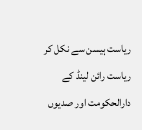ریاست ہیسن سے نکل کر ریاست رائن لینڈ کے دارالحکومت اور صدیوں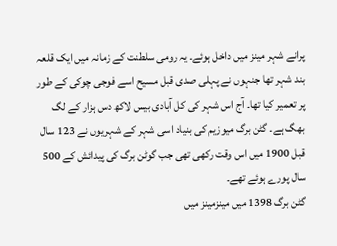پرانے شہر مینز میں داخل ہوئے۔ یہ رومی سلطنت کے زمانہ میں ایک قلعہ بند شہر تھا جنہوں نے پہلی صدی قبل مسیح اسے فوجی چوکی کے طور پر تعمیر کیا تھا۔ آج اس شہر کی کل آبادی بیس لاکھ دس ہزار کے لگ بھگ ہے۔ گٹن برگ میوزیم کی بنیاد اسی شہر کے شہریوں نے 123 سال قبل 1900 میں اس وقت رکھی تھی جب گوٹن برگ کی پیدائش کے 500 سال پورے ہوئے تھے۔
گٹن برگ 1398 میں مینزمینز میں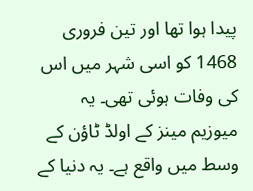پیدا ہوا تھا اور تین فروری 1468 کو اسی شہر میں اس کی وفات ہوئی تھی۔ یہ میوزیم مینز کے اولڈ ٹاؤن کے وسط میں واقع ہے۔ یہ دنیا کے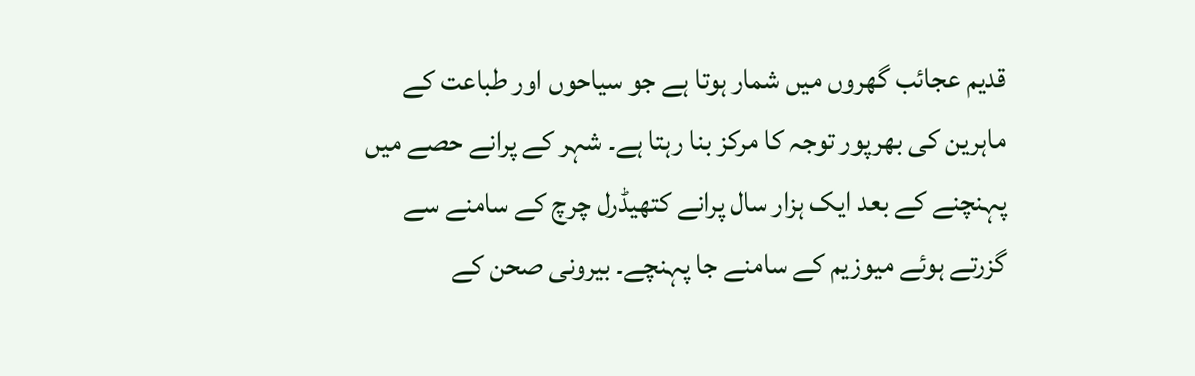قدیم عجائب گھروں میں شمار ہوتا ہے جو سیاحوں اور طباعت کے ماہرین کی بھرپور توجہ کا مرکز بنا رہتا ہے۔ شہر کے پرانے حصے میں پہنچنے کے بعد ایک ہزار سال پرانے کتھیڈرل چرچ کے سامنے سے گزرتے ہوئے میوزیم کے سامنے جا پہنچے۔ بیرونی صحن کے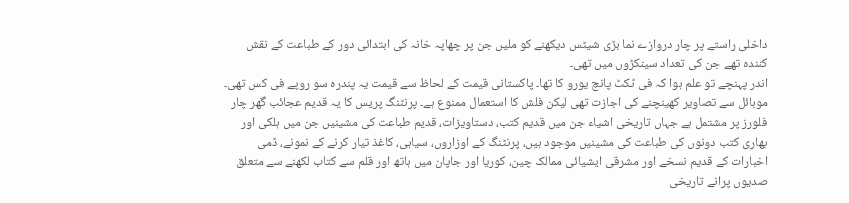داخلی راستے پر چار دروازے نما بڑی شیٹس دیکھنے کو ملیں جن پر چھاپہ خانہ کی ابتدائی دور کے طباعت کے نقش کنندہ تھے جن کی تعداد سینکڑوں میں تھی۔
اندر پہنچے تو علم ہوا کہ فی ٹکٹ پانچ یورو کا تھا۔ پاکستانی قیمت کے لحاظ سے قیمت یہ پندرہ سو روپے فی کس تھی۔ موبائل سے تصاویر کھینچنے کی اجازت تھی لیکن فلش کا استعمال ممنوع ہے۔ پرنٹنگ پریس کا یہ قدیم عجائب گھر چار فلورز پر مشتمل ہے جہاں تاریخی اشیاء جن میں قدیم کتب، دستاویزات، قدیم طباعت کی مشینیں جن میں ہلکی اور بھاری کتب دونوں کی طباعت کی مشینیں موجود ہیں، پرنٹنگ کے اوزاروں، سیاہی، کاغذ تیار کرنے کے نمونے، ڈمی اخبارات کے قدیم نسخے اور مشرقی ایشیائی ممالک چین، کوریا اور جاپان میں ہاتھ اور قلم سے کتاب لکھنے سے متعلق صدیوں پرانے تاریخی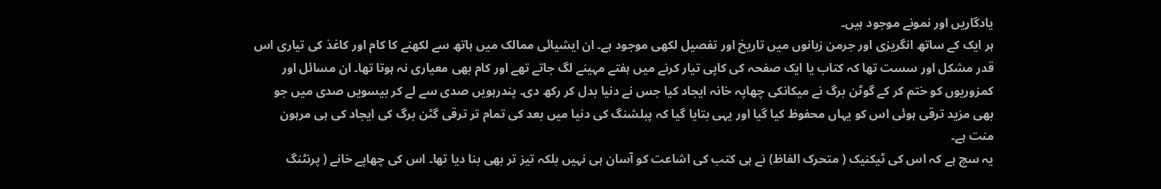یادگاریں اور نمونے موجود ہیں۔
ہر ایک کے ساتھ انگریزی اور جرمن زبانوں میں تاریخ اور تفصیل لکھی موجود ہے۔ ان ایشیائی ممالک میں ہاتھ سے لکھنے کا کام اور کاغذ کی تیاری اس قدر مشکل اور سست تھا کہ کتاب یا ایک صفحہ کی کاپی تیار کرنے میں ہفتے مہینے لگ جاتے تھے اور کام بھی معیاری نہ ہوتا تھا۔ ان مسائل اور کمزوریوں کو ختم کر کے گوٹن برگ نے میکانکی چھاپہ خانہ ایجاد کیا جس نے دنیا بدل کر رکھ دی۔ پندرہویں صدی سے لے کر بیسویں صدی میں جو بھی مزید ترقی ہوئی اس کو یہاں محفوظ کیا گیا اور یہی بتایا گیا کہ پبلشنگ کی دنیا میں بعد کی تمام تر ترقی گٹن برگ کی ایجاد کی ہی مرہون منت ہے۔
یہ سچ ہے کہ اس کی ٹیکنیک ( متحرک الفاظ) نے ہی کتب کی اشاعت کو آسان ہی نہیں بلکہ تیز تر بھی بنا دیا تھا۔ اس کی چھاپے خانے ( پرنٹنگ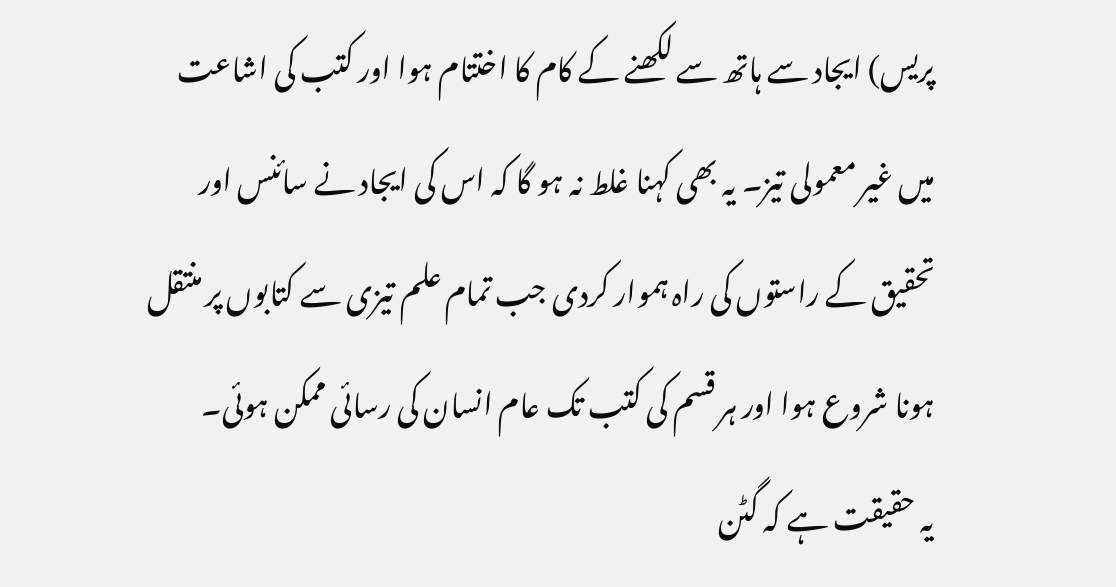پریس) ایجاد سے ہاتھ سے لکھنے کے کام کا اختتام ہوا اور کتب کی اشاعت میں غیر معمولی تیز۔ یہ بھی کہنا غلط نہ ہو گا کہ اس کی ایجاد نے سائنس اور تحقیق کے راستوں کی راہ ہموار کردی جب تمام علم تیزی سے کتابوں پر منتقل ہونا شروع ہوا اور ہر قسم کی کتب تک عام انسان کی رسائی ممکن ہوئی۔
یہ حقیقت ہے کہ گٹن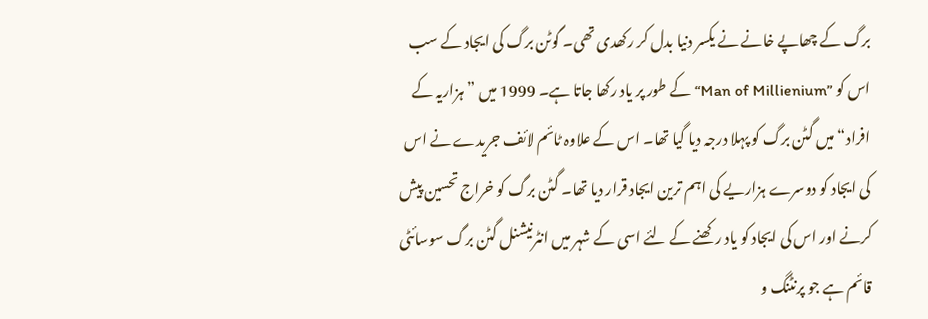برگ کے چھاپے خانے نے یکسر دنیا بدل کر رکھدی تھی۔ گوٹن برگ کی ایجاد کے سب اس کو ”Man of Millienium“ کے طور پر یاد رکھا جاتا ہے۔ 1999 میں ”ہزاریہ کے افراد“ میں گٹن برگ کو پہلا درجہ دیا گیا تھا۔ اس کے علاوہ ٹائم لائف جریدے نے اس کی ایجاد کو دوسرے ہزاریے کی اہم ترین ایجاد قرار دیا تھا۔ گٹن برگ کو خراج تحسین پیش کرنے اور اس کی ایجاد کو یاد رکھنے کے لئے اسی کے شہر میں انٹرنیشنل گٹن برگ سوسائٹی قائم ہے جو پرنٹنگ و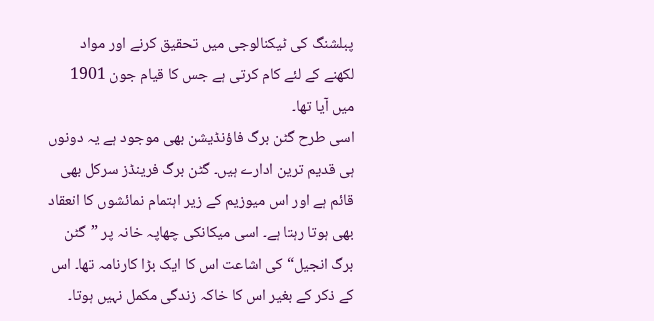پبلشنگ کی ٹیکنالوجی میں تحقیق کرنے اور مواد لکھنے کے لئے کام کرتی ہے جس کا قیام جون 1901 میں آیا تھا۔
اسی طرح گٹن برگ فاؤنڈیشن بھی موجود ہے یہ دونوں ہی قدیم ترین ادارے ہیں۔ گٹن برگ فرینڈز سرکل بھی قائم ہے اور اس میوزیم کے زیر اہتمام نمائشوں کا انعقاد بھی ہوتا رہتا ہے۔ اسی میکانکی چھاپہ خانہ پر ”گٹن برگ انجیل“ کی اشاعت اس کا ایک بڑا کارنامہ تھا۔ اس کے ذکر کے بغیر اس کا خاکہ زندگی مکمل نہیں ہوتا۔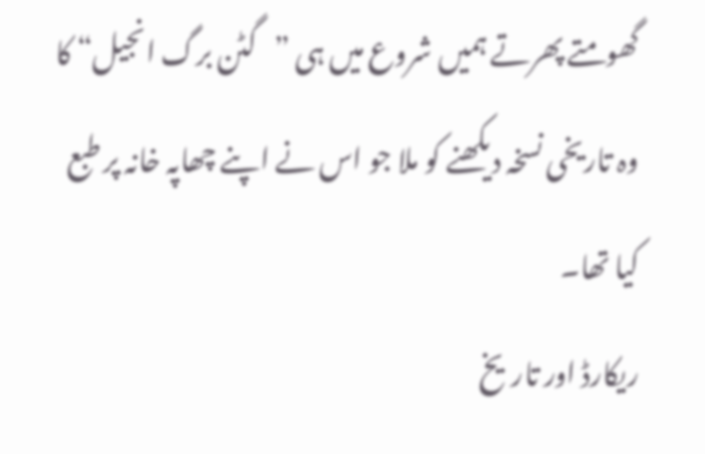گھومتے پھرتے ہمیں شروع میں ہی ”گٹن برگ انجیل“ کا وہ تاریخی نسخہ دیکھنے کو ملا جو اس نے اپنے چھاپہ خانہ پر طبع کیا تھا۔
ریکارڈ اور تاریخ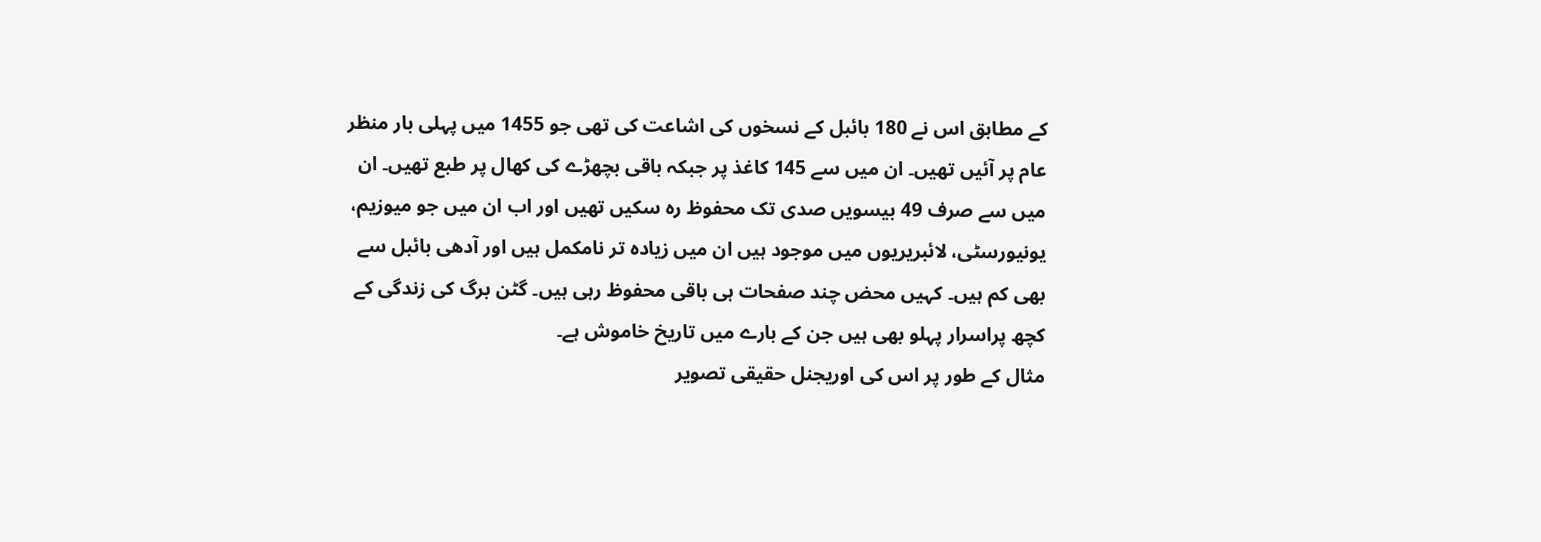کے مطابق اس نے 180 بائبل کے نسخوں کی اشاعت کی تھی جو 1455 میں پہلی بار منظر عام پر آئیں تھیں۔ ان میں سے 145 کاغذ پر جبکہ باقی بچھڑے کی کھال پر طبع تھیں۔ ان میں سے صرف 49 بیسویں صدی تک محفوظ رہ سکیں تھیں اور اب ان میں جو میوزیم، یونیورسٹی، لائبریریوں میں موجود ہیں ان میں زیادہ تر نامکمل ہیں اور آدھی بائبل سے بھی کم ہیں۔ کہیں محض چند صفحات ہی باقی محفوظ رہی ہیں۔ گٹن برگ کی زندگی کے کچھ پراسرار پہلو بھی ہیں جن کے بارے میں تاریخ خاموش ہے۔
مثال کے طور پر اس کی اوریجنل حقیقی تصویر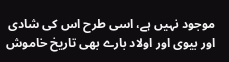موجود نہیں ہے، اسی طرح اس کی شادی اور بیوی اور اولاد بارے بھی تاریخ خاموش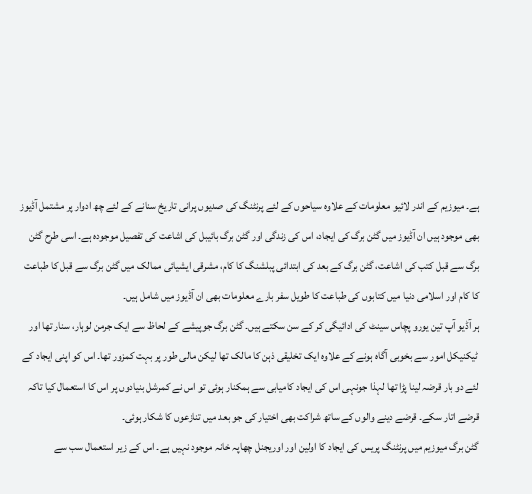ہے۔ میوزیم کے اندر لائیو معلومات کے علاوہ سیاحوں کے لئے پرنٹنگ کی صدیوں پرانی تاریخ سنانے کے لئے چھ ادوار پر مشتمل آڈیوز بھی موجود ہیں ان آڈیوز میں گٹن برگ کی ایجاد، اس کی زندگی اور گٹن برگ بائیبل کی اشاعت کی تفصیل موجودہ ہے۔ اسی طرح گٹن برگ سے قبل کتب کی اشاعت، گٹن برگ کے بعد کی ابتدائی پبلشنگ کا کام، مشرقی ایشیائی ممالک میں گٹن برگ سے قبل کا طباعت کا کام اور اسلامی دنیا میں کتابوں کی طباعت کا طویل سفر بارے معلومات بھی ان آڈیوز میں شامل ہیں۔
ہر آڈیو آپ تین یورو پچاس سینٹ کی ادائیگی کر کے سن سکتے ہیں۔ گٹن برگ جوپیشے کے لحاظ سے ایک جرمن لوہار، سنار تھا اور ٹیکنیکل امور سے بخوبی آگاہ ہونے کے علاوہ ایک تخلیقی ذہن کا مالک تھا لیکن مالی طور پر بہت کمزور تھا۔ اس کو اپنی ایجاد کے لئے دو بار قرضہ لینا پڑا تھا لہذا جونہی اس کی ایجاد کامیابی سے ہمکنار ہوئی تو اس نے کمرشل بنیادوں پر اس کا استعمال کیا تاکہ قرضے اتار سکے۔ قرضے دینے والوں کے ساتھ شراکت بھی اختیار کی جو بعد میں تنازعوں کا شکار ہوئی۔
گٹن برگ میوزیم میں پرنٹنگ پریس کی ایجاد کا اولین اور اوریجنل چھاپہ خانہ موجود نہیں ہے۔ اس کے زیر استعمال سب سے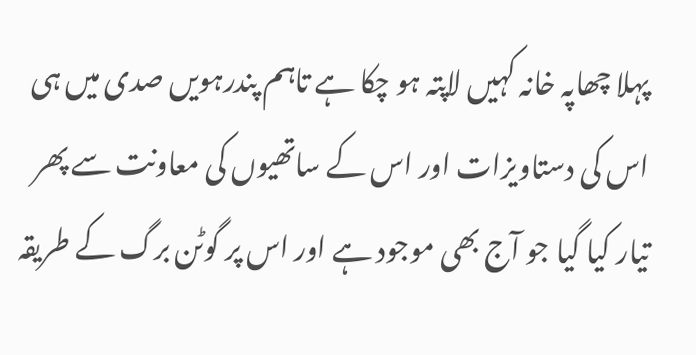پہلا چھاپہ خانہ کہیں لاپتہ ہو چکا ہے تاہم پندرہویں صدی میں ہی اس کی دستاویزات اور اس کے ساتھیوں کی معاونت سے پھر تیار کیا گیا جو آج بھی موجود ہے اور اس پر گوٹن برگ کے طریقہ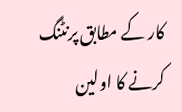کار کے مطابق پرنٹنگ کرنے کا اولین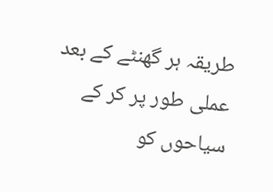طریقہ ہر گھنٹے کے بعد عملی طور پر کر کے سیاحوں کو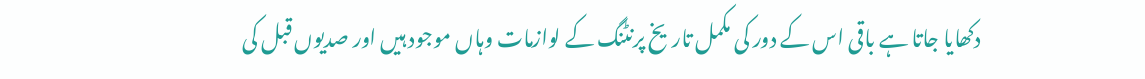دکھایا جاتا ہے باقی اس کے دور کی مکمل تاریخ پرنٹنگ کے لوازمات وہاں موجود ہیں اور صدیوں قبل کی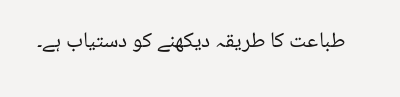طباعت کا طریقہ دیکھنے کو دستیاب ہے۔